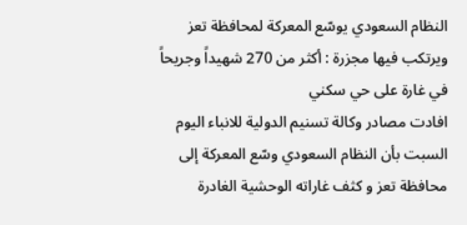النظام السعودي يوسّع المعركة لمحافظة تعز ويرتكب فيها مجزرة : أكثر من 270 شهيداً وجريحاً في غارة على حي سكني
افادت مصادر وكالة تسنيم الدولية للانباء اليوم السبت بأن النظام السعودي وسّع المعركة إلى محافظة تعز و كثف غاراته الوحشية الغادرة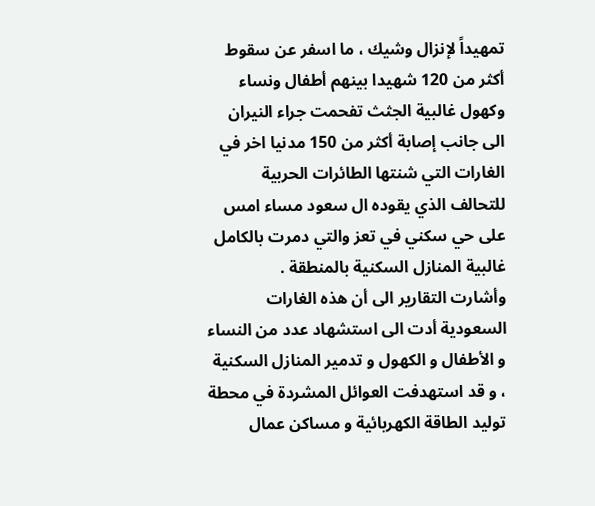تمهيداً لإنزال وشيك ، ما اسفر عن سقوط أكثر من 120 شهيدا بينهم أطفال ونساء وكهول غالبية الجثث تفحمت جراء النيران الى جانب إصابة أكثر من 150 مدنيا اخر في الغارات التي شنتها الطائرات الحربية للتحالف الذي يقوده ال سعود مساء امس على حي سكني في تعز والتي دمرت بالكامل غالبية المنازل السكنية بالمنطقة .
وأشارت التقارير الى أن هذه الغارات السعودية أدت الى استشهاد عدد من النساء و الأطفال و الكهول و تدمير المنازل السكنية ، و قد استهدفت العوائل المشردة في محطة توليد الطاقة الكهربائية و مساكن عمال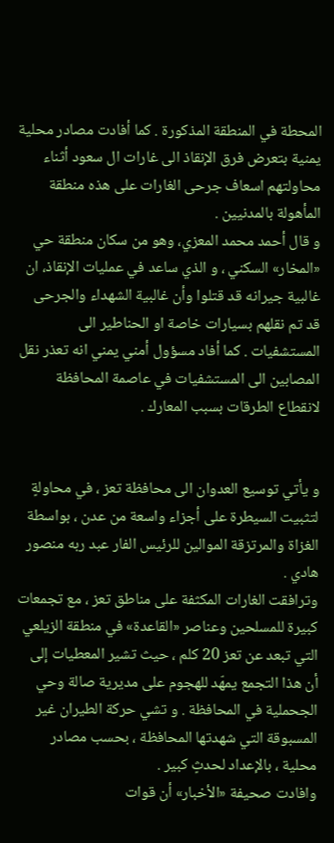المحطة في المنطقة المذكورة . كما أفادت مصادر محلية يمنية بتعرض فرق الإنقاذ الى غارات ال سعود أثناء محاولتهم اسعاف جرحى الغارات على هذه منطقة المأهولة بالمدنيين .
و قال أحمد محمد المعزي، وهو من سكان منطقة حي «المخار» السكني ، و الذي ساعد في عمليات الإنقاذ، ان غالبية جيرانه قد قتلوا وأن غالبية الشهداء والجرحى قد تم نقلهم بسيارات خاصة او الحناطير الى المستشفيات . كما أفاد مسؤول أمني يمني انه تعذر نقل المصابين الى المستشفيات في عاصمة المحافظة لانقطاع الطرقات بسبب المعارك .


و يأتي توسيع العدوان الى محافظة تعز ، في محاولةٍ لتثبيت السيطرة على أجزاء واسعة من عدن ، بواسطة الغزاة والمرتزقة الموالين للرئيس الفار عبد ربه منصور هادي .
وترافقت الغارات المكثفة على مناطق تعز ، مع تجمعات كبيرة للمسلحين وعناصر «القاعدة» في منطقة الزيلعي التي تبعد عن تعز 20 كلم ، حيث تشير المعطيات إلى أن هذا التجمع يمهّد للهجوم على مديرية صالة وحي الجحملية في المحافظة . و تشي حركة الطيران غير المسبوقة التي شهدتها المحافظة ، بحسب مصادر محلية ، بالإعداد لحدثٍ كبير .
وافادت صحيفة «الأخبار» أن قوات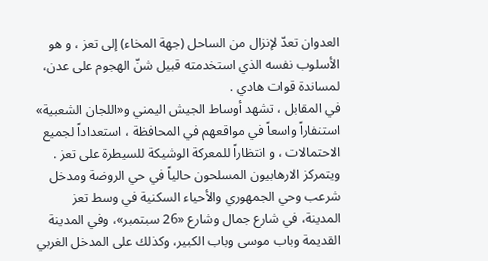العدوان تعدّ لإنزال من الساحل (جهة المخاء) إلى تعز ، و هو الأسلوب نفسه الذي استخدمته قبيل شنّ الهجوم على عدن، لمساندة قوات هادي .
في المقابل ، تشهد أوساط الجيش اليمني و«اللجان الشعبية» استنفاراً واسعاً في مواقعهم في المحافظة ، استعداداً لجميع الاحتمالات ، و انتظاراً للمعركة الوشيكة للسيطرة على تعز .
ويتمركز الارهابيون المسلحون حالياً في حي الروضة ومدخل شرعب وحي الجمهوري والأحياء السكنية في وسط تعز المدينة، في شارع جمال وشارع «26 سبتمبر»، وفي المدينة القديمة وباب موسى وباب الكبير، وكذلك على المدخل الغربي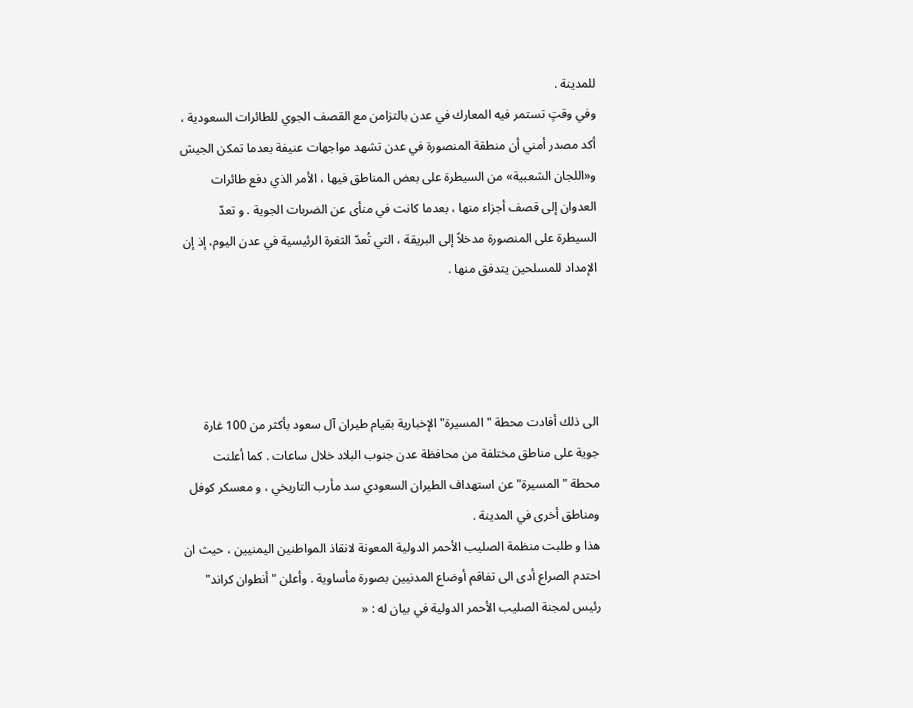للمدينة .
وفي وقتٍ تستمر فيه المعارك في عدن بالتزامن مع القصف الجوي للطائرات السعودية ، أكد مصدر أمني أن منطقة المنصورة في عدن تشهد مواجهات عنيفة بعدما تمكن الجيش و«اللجان الشعبية» من السيطرة على بعض المناطق فيها ، الأمر الذي دفع طائرات العدوان إلى قصف أجزاء منها ، بعدما كانت في منأى عن الضربات الجوية . و تعدّ السيطرة على المنصورة مدخلاً إلى البريقة ، التي تُعدّ الثغرة الرئيسية في عدن اليوم، إذ إن الإمداد للمسلحين يتدفق منها .




الى ذلك أفادت محطة "المسيرة" الإخبارية بقيام طيران آل سعود بأكثر من 100 غارة جوية على مناطق مختلفة من محافظة عدن جنوب البلاد خلال ساعات . كما أعلنت محطة "المسيرة" عن استهداف الطيران السعودي سد مأرب التاريخي ، و معسكر كوفل ومناطق أخرى في المدينة .
هذا و طلبت منظمة الصليب الأحمر الدولية المعونة لانقاذ المواطنين اليمنيين ، حيث ان احتدم الصراع أدى الى تفاقم أوضاع المدنيين بصورة مأساوية . وأعلن "أنطوان كراند" رئيس لمجنة الصليب الأحمر الدولية في بيان له : «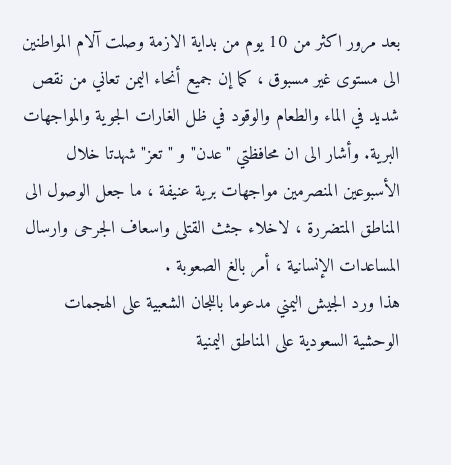بعد مرور اكثر من 10 يوم من بداية الازمة وصلت آلام المواطنين الى مستوى غير مسبوق ، كما إن جميع أنحاء اليمن تعاني من نقص شديد في الماء والطعام والوقود في ظل الغارات الجوية والمواجهات البرية. وأشار الى ان محافظتي "عدن" و "تعز" شهدتا خلال الأسبوعين المنصرمين مواجهات برية عنيفة ، ما جعل الوصول الى المناطق المتضررة ، لاخلاء جثث القتلى واسعاف الجرحى وارسال المساعدات الإنسانية ، أمر بالغ الصعوبة .
هذا ورد الجيش اليمني مدعوما باللجان الشعبية على الهجمات الوحشية السعودية على المناطق اليمنية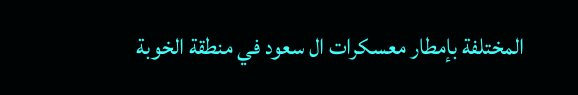المختلفة بإمطار معسكرات ال سعود في منطقة الخوبة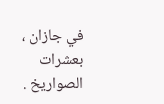في جازان ، بعشرات الصواريخ .